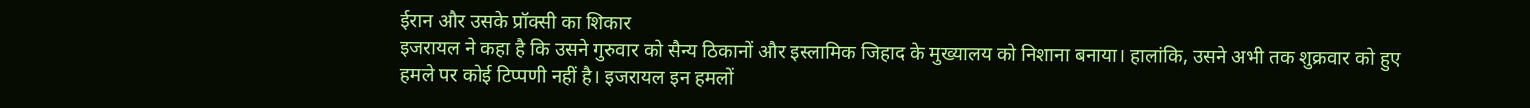ईरान और उसके प्रॉक्सी का शिकार
इजरायल ने कहा है कि उसने गुरुवार को सैन्य ठिकानों और इस्लामिक जिहाद के मुख्यालय को निशाना बनाया। हालांकि, उसने अभी तक शुक्रवार को हुए हमले पर कोई टिप्पणी नहीं है। इजरायल इन हमलों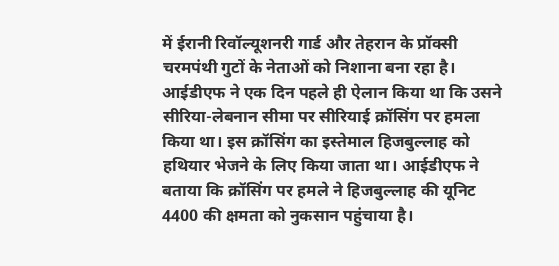में ईरानी रिवॉल्यूशनरी गार्ड और तेहरान के प्रॉक्सी चरमपंथी गुटों के नेताओं को निशाना बना रहा है।
आईडीएफ ने एक दिन पहले ही ऐलान किया था कि उसने सीरिया-लेबनान सीमा पर सीरियाई क्रॉसिंग पर हमला किया था। इस क्रॉसिंग का इस्तेमाल हिजबुल्लाह को हथियार भेजने के लिए किया जाता था। आईडीएफ ने बताया कि क्रॉसिंग पर हमले ने हिजबुल्लाह की यूनिट 4400 की क्षमता को नुकसान पहुंचाया है।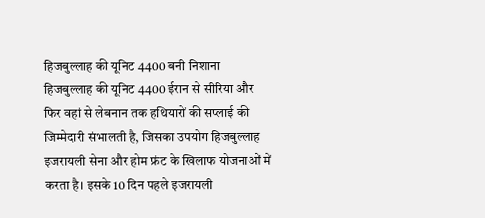हिजबुल्लाह की यूनिट 4400 बनी निशाना
हिजबुल्लाह की यूनिट 4400 ईरान से सीरिया और फिर वहां से लेबनान तक हथियारों की सप्लाई की जिम्मेदारी संभालती है, जिसका उपयोग हिजबुल्लाह इजरायली सेना और होम फ्रंट के खिलाफ योजनाओं में करता है। इसके 10 दिन पहले इजरायली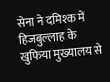सेना ने दमिश्क में हिजबुल्लाह के खुफिया मुख्यालय से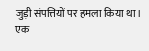जुड़ी संपत्तियों पर हमला किया था। एक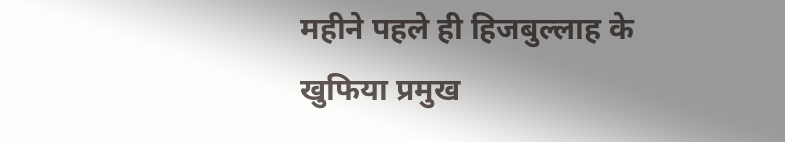महीने पहले ही हिजबुल्लाह के खुफिया प्रमुख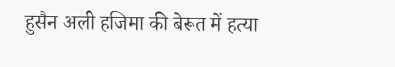हुसैन अली हजिमा की बेरूत में हत्या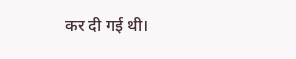कर दी गई थी।